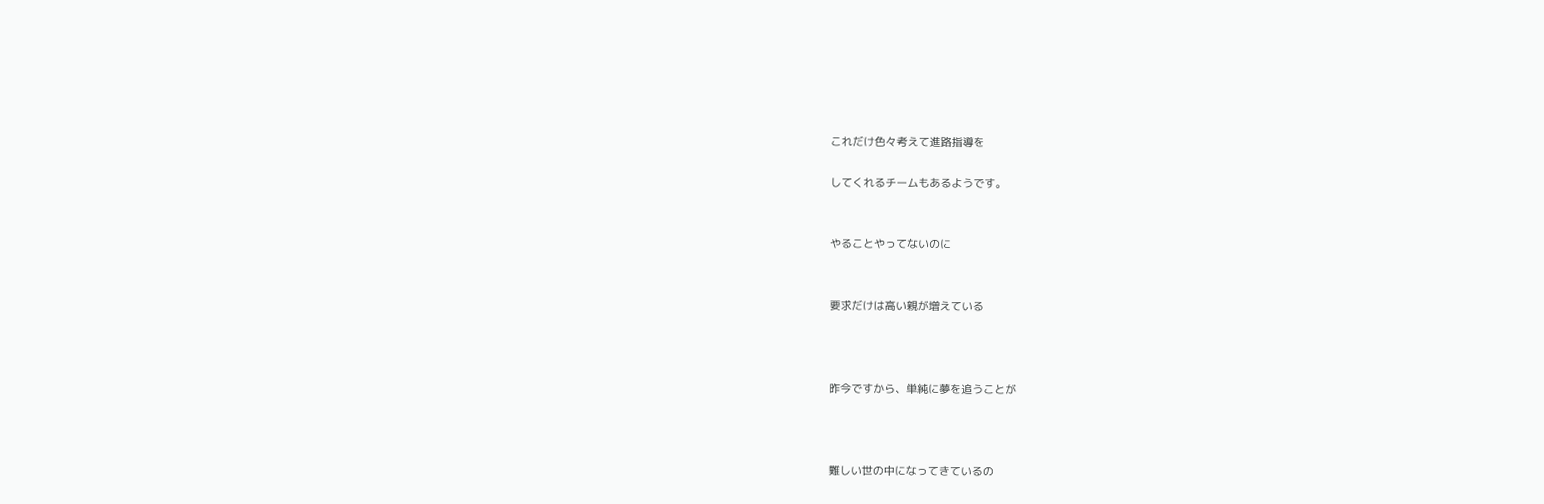これだけ色々考えて進路指導を

してくれるチームもあるようです。


やることやってないのに


要求だけは高い親が増えている



昨今ですから、単純に夢を追うことが



難しい世の中になってきているの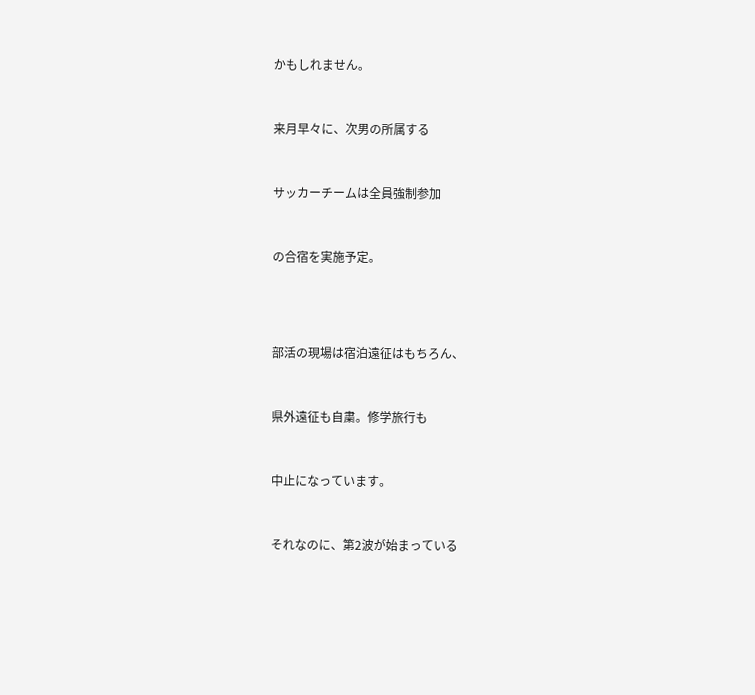かもしれません。



来月早々に、次男の所属する



サッカーチームは全員強制参加



の合宿を実施予定。





部活の現場は宿泊遠征はもちろん、



県外遠征も自粛。修学旅行も



中止になっています。



それなのに、第2波が始まっている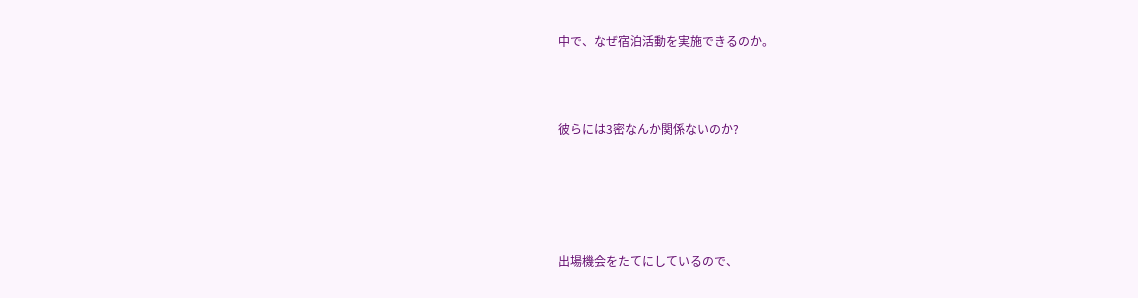中で、なぜ宿泊活動を実施できるのか。



彼らには3密なんか関係ないのか?





出場機会をたてにしているので、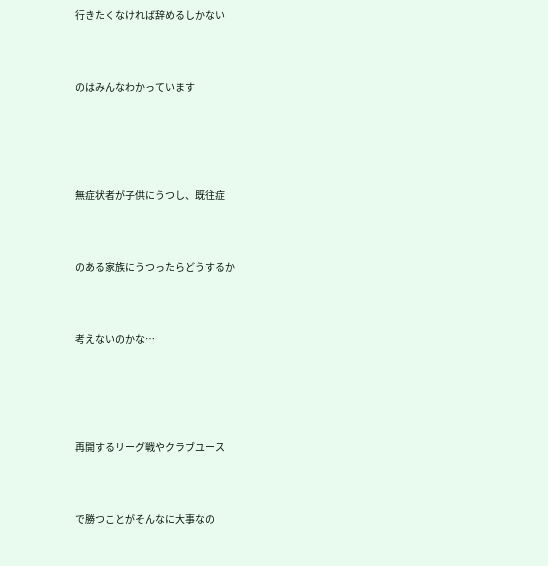行きたくなければ辞めるしかない



のはみんなわかっています





無症状者が子供にうつし、既往症



のある家族にうつったらどうするか



考えないのかな…





再開するリーグ戦やクラブユース



で勝つことがそんなに大事なの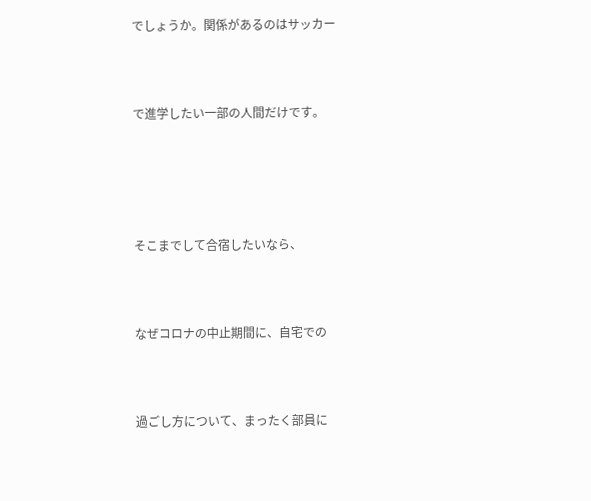でしょうか。関係があるのはサッカー



で進学したい一部の人間だけです。





そこまでして合宿したいなら、



なぜコロナの中止期間に、自宅での



過ごし方について、まったく部員に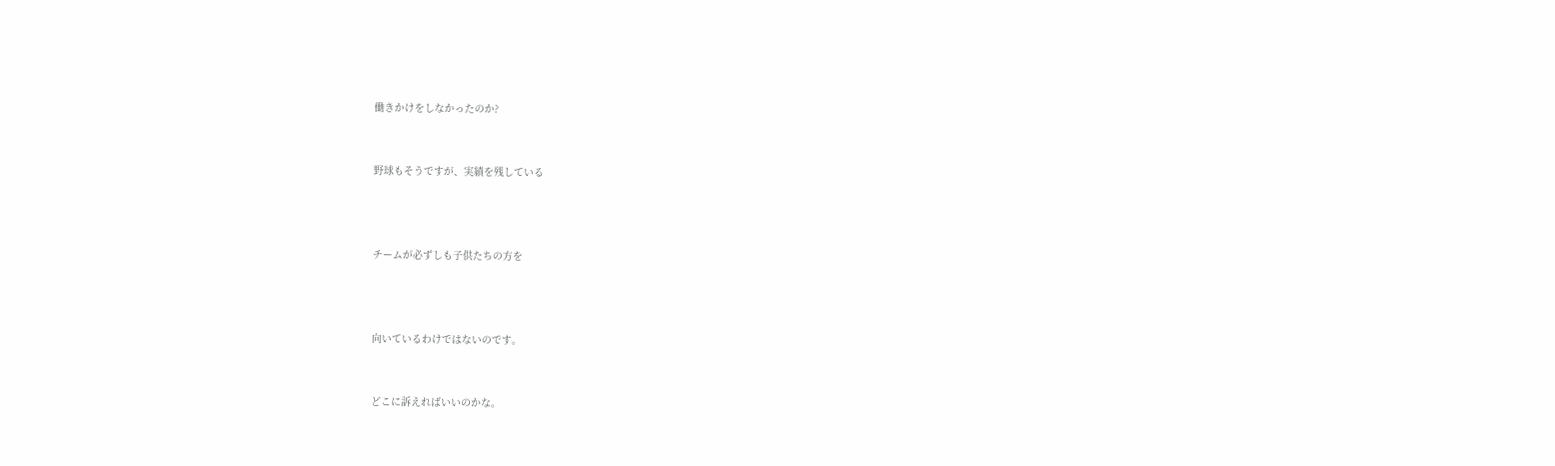働きかけをしなかったのか?


野球もそうですが、実績を残している



チームが必ずしも子供たちの方を



向いているわけではないのです。


どこに訴えればいいのかな。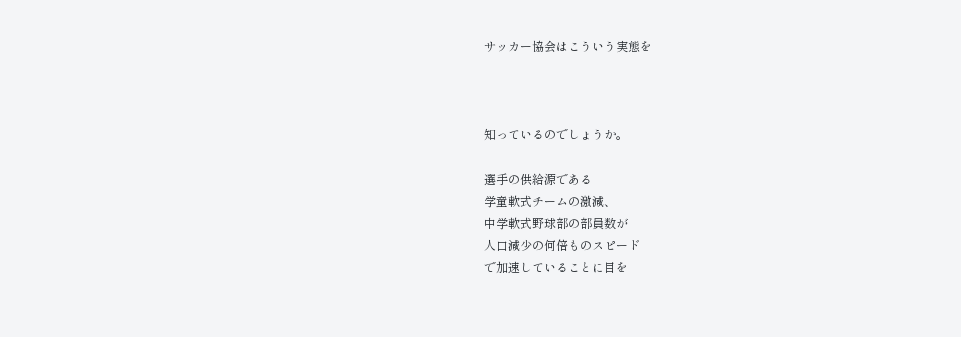サッカー協会はこういう実態を



知っているのでしょうか。

選手の供給源である
学童軟式チームの激減、
中学軟式野球部の部員数が
人口減少の何倍ものスピード
で加速していることに目を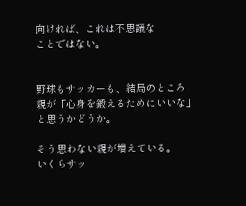向ければ、これは不思議な
ことではない。


野球もサッカーも、結局のところ
親が「心身を鍛えるためにいいな」
と思うかどうか。

そう思わない親が増えている。
いくらサッ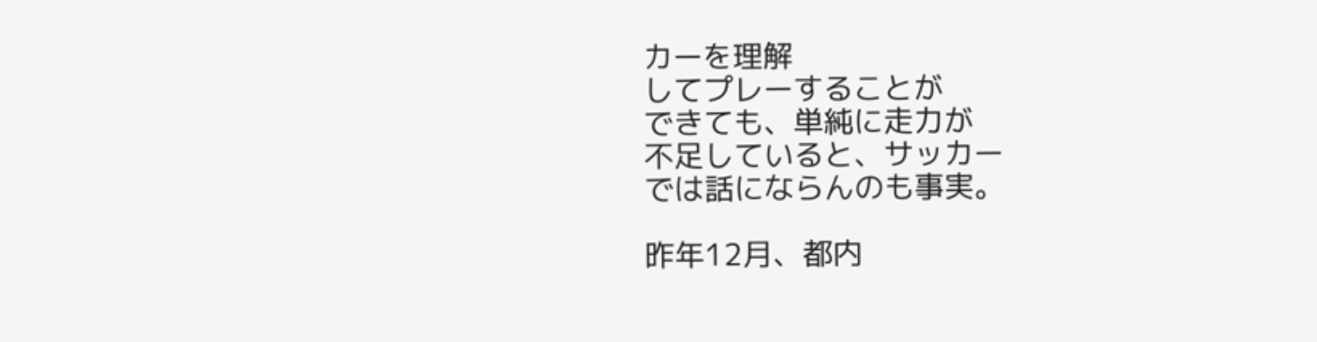カーを理解
してプレーすることが
できても、単純に走力が
不足していると、サッカー
では話にならんのも事実。

昨年12月、都内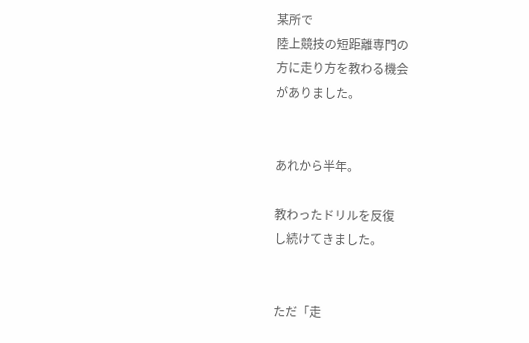某所で
陸上競技の短距離専門の
方に走り方を教わる機会
がありました。


あれから半年。

教わったドリルを反復
し続けてきました。


ただ「走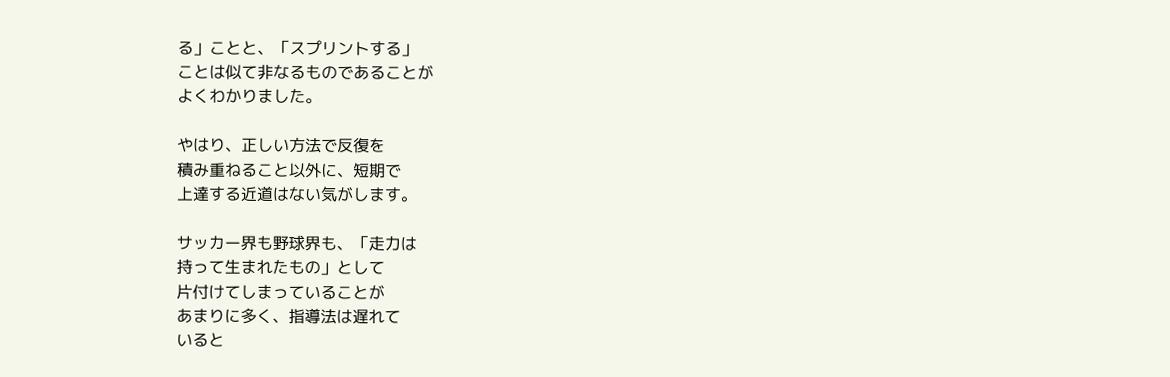る」ことと、「スプリントする」
ことは似て非なるものであることが
よくわかりました。

やはり、正しい方法で反復を
積み重ねること以外に、短期で
上達する近道はない気がします。

サッカー界も野球界も、「走力は
持って生まれたもの」として
片付けてしまっていることが
あまりに多く、指導法は遅れて
いると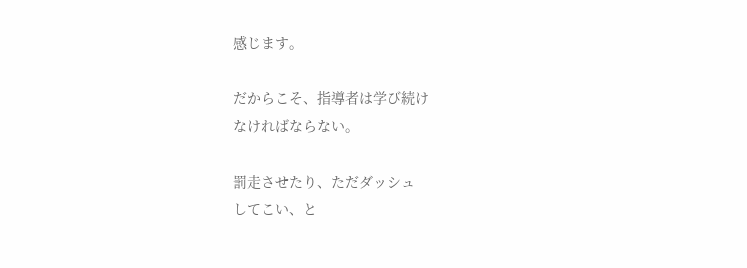感じます。

だからこそ、指導者は学び続け
なければならない。

罰走させたり、ただダッシュ
してこい、と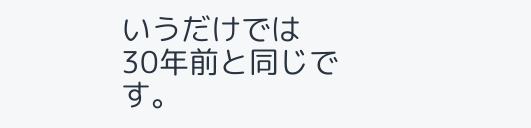いうだけでは
30年前と同じです。